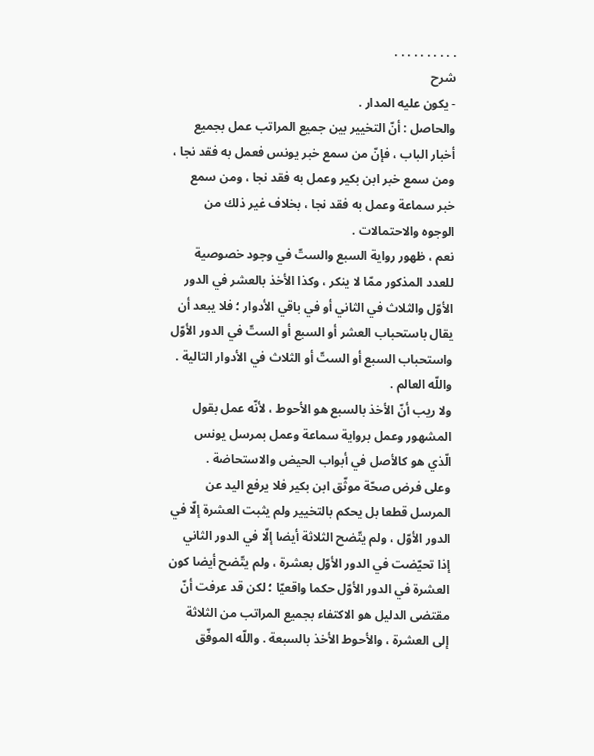. . . . . . . . . .
شرح
- يكون عليه المدار .
والحاصل : أنّ التخيير بين جميع المراتب عمل بجميع أخبار الباب ، فإنّ من سمع خبر يونس فعمل به فقد نجا ، ومن سمع خبر ابن بكير وعمل به فقد نجا ، ومن سمع خبر سماعة وعمل به فقد نجا ، بخلاف غير ذلك من الوجوه والاحتمالات .
نعم ، ظهور رواية السبع والستّ في وجود خصوصية للعدد المذكور ممّا لا ينكر ، وكذا الأخذ بالعشر في الدور الأوّل والثلاث في الثاني أو في باقي الأدوار ؛ فلا يبعد أن يقال باستحباب العشر أو السبع أو الستّ في الدور الأوّل واستحباب السبع أو الستّ أو الثلاث في الأدوار التالية . واللّه العالم .
ولا ريب أنّ الأخذ بالسبع هو الأحوط ، لأنّه عمل بقول المشهور وعمل برواية سماعة وعمل بمرسل يونس الّذي هو كالأصل في أبواب الحيض والاستحاضة .
وعلى فرض صحّة موثّق ابن بكير فلا يرفع اليد عن المرسل قطعا بل يحكم بالتخيير ولم يثبت العشرة إلّا في الدور الأوّل ، ولم يتّضح الثلاثة أيضا إلّا في الدور الثاني إذا تحيّضت في الدور الأوّل بعشرة ، ولم يتّضح أيضا كون العشرة في الدور الأوّل حكما واقعيّا ؛ لكن قد عرفت أنّ مقتضى الدليل هو الاكتفاء بجميع المراتب من الثلاثة إلى العشرة ، والأحوط الأخذ بالسبعة . واللّه الموفّق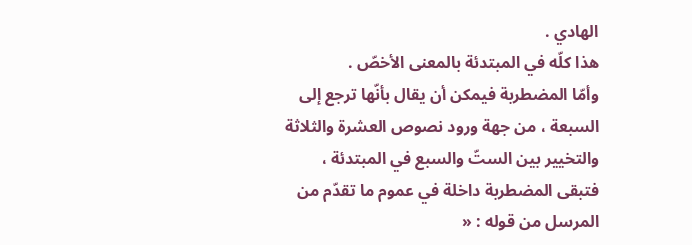الهادي .
هذا كلّه في المبتدئة بالمعنى الأخصّ .
وأمّا المضطربة فيمكن أن يقال بأنّها ترجع إلى السبعة ، من جهة ورود نصوص العشرة والثلاثة والتخيير بين الستّ والسبع في المبتدئة ، فتبقى المضطربة داخلة في عموم ما تقدّم من المرسل من قوله : «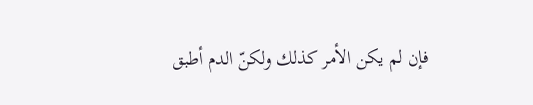فإن لم يكن الأمر كذلك ولكنّ الدم أطبق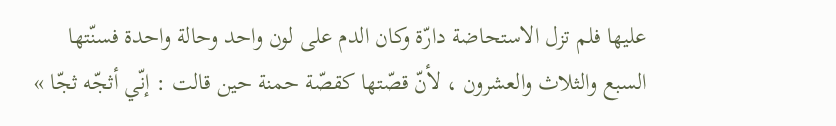عليها فلم تزل الاستحاضة دارّة وكان الدم على لون واحد وحالة واحدة فسنّتها السبع والثلاث والعشرون ، لأنّ قصّتها كقصّة حمنة حين قالت : إنّي أثجّه ثجّا »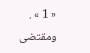« 1 » .
ومقتضى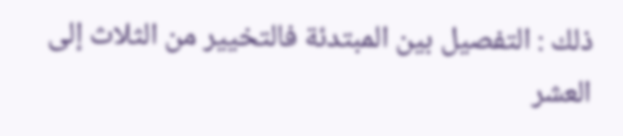ذلك : التفصيل بين المبتدئة فالتخيير من الثلاث إلى العشر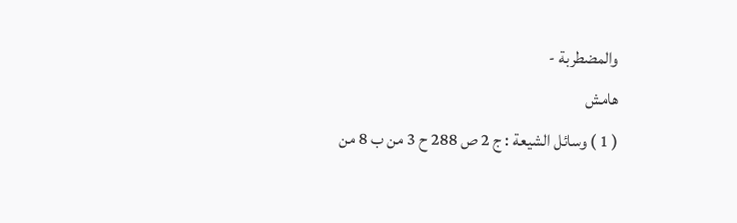والمضطربة -
هامش
( 1 ) وسائل الشيعة : ج 2 ص 288 ح 3 من ب 8 من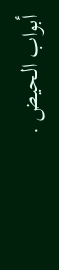أبواب الحيض .